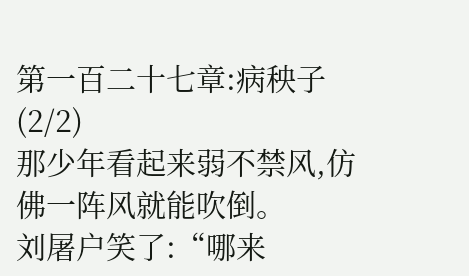第一百二十七章:病秧子(2/2)
那少年看起来弱不禁风,仿佛一阵风就能吹倒。
刘屠户笑了:“哪来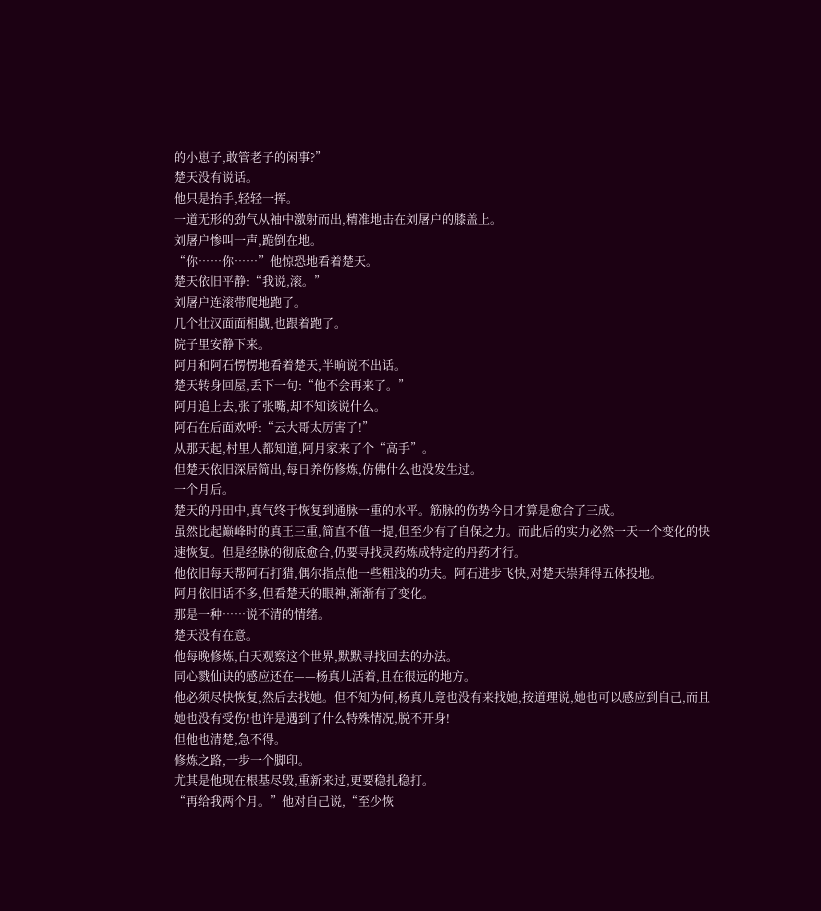的小崽子,敢管老子的闲事?”
楚天没有说话。
他只是抬手,轻轻一挥。
一道无形的劲气从袖中激射而出,精准地击在刘屠户的膝盖上。
刘屠户惨叫一声,跪倒在地。
“你……你……”他惊恐地看着楚天。
楚天依旧平静:“我说,滚。”
刘屠户连滚带爬地跑了。
几个壮汉面面相觑,也跟着跑了。
院子里安静下来。
阿月和阿石愣愣地看着楚天,半晌说不出话。
楚天转身回屋,丢下一句:“他不会再来了。”
阿月追上去,张了张嘴,却不知该说什么。
阿石在后面欢呼:“云大哥太厉害了!”
从那天起,村里人都知道,阿月家来了个“高手”。
但楚天依旧深居简出,每日养伤修炼,仿佛什么也没发生过。
一个月后。
楚天的丹田中,真气终于恢复到通脉一重的水平。筋脉的伤势今日才算是愈合了三成。
虽然比起巅峰时的真王三重,简直不值一提,但至少有了自保之力。而此后的实力必然一天一个变化的快速恢复。但是经脉的彻底愈合,仍要寻找灵药炼成特定的丹药才行。
他依旧每天帮阿石打猎,偶尔指点他一些粗浅的功夫。阿石进步飞快,对楚天崇拜得五体投地。
阿月依旧话不多,但看楚天的眼神,渐渐有了变化。
那是一种……说不清的情绪。
楚天没有在意。
他每晚修炼,白天观察这个世界,默默寻找回去的办法。
同心戮仙诀的感应还在——杨真儿活着,且在很远的地方。
他必须尽快恢复,然后去找她。但不知为何,杨真儿竟也没有来找她,按道理说,她也可以感应到自己,而且她也没有受伤!也许是遇到了什么特殊情况,脱不开身!
但他也清楚,急不得。
修炼之路,一步一个脚印。
尤其是他现在根基尽毁,重新来过,更要稳扎稳打。
“再给我两个月。”他对自己说,“至少恢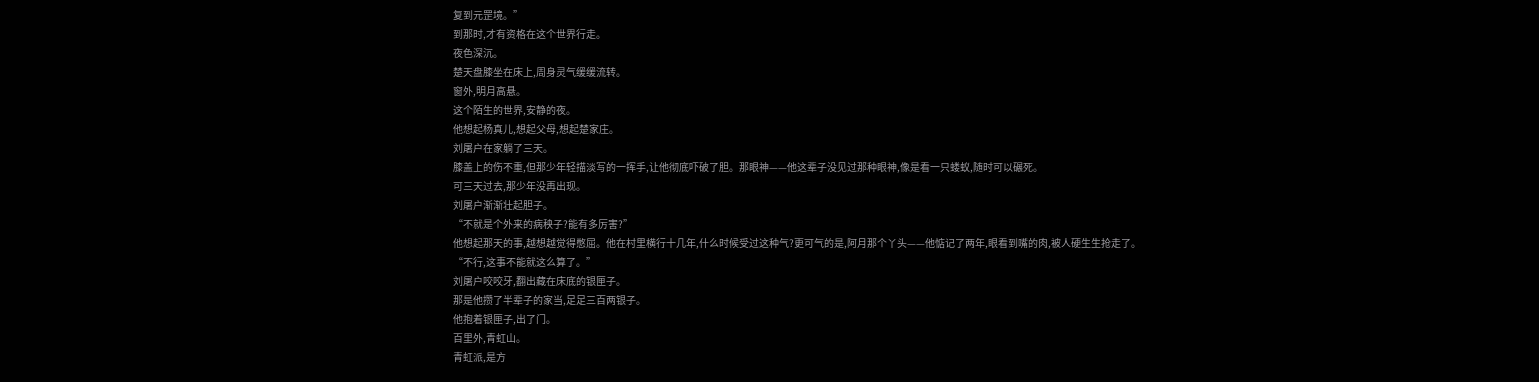复到元罡境。”
到那时,才有资格在这个世界行走。
夜色深沉。
楚天盘膝坐在床上,周身灵气缓缓流转。
窗外,明月高悬。
这个陌生的世界,安静的夜。
他想起杨真儿,想起父母,想起楚家庄。
刘屠户在家躺了三天。
膝盖上的伤不重,但那少年轻描淡写的一挥手,让他彻底吓破了胆。那眼神——他这辈子没见过那种眼神,像是看一只蝼蚁,随时可以碾死。
可三天过去,那少年没再出现。
刘屠户渐渐壮起胆子。
“不就是个外来的病秧子?能有多厉害?”
他想起那天的事,越想越觉得憋屈。他在村里横行十几年,什么时候受过这种气?更可气的是,阿月那个丫头——他惦记了两年,眼看到嘴的肉,被人硬生生抢走了。
“不行,这事不能就这么算了。”
刘屠户咬咬牙,翻出藏在床底的银匣子。
那是他攒了半辈子的家当,足足三百两银子。
他抱着银匣子,出了门。
百里外,青虹山。
青虹派,是方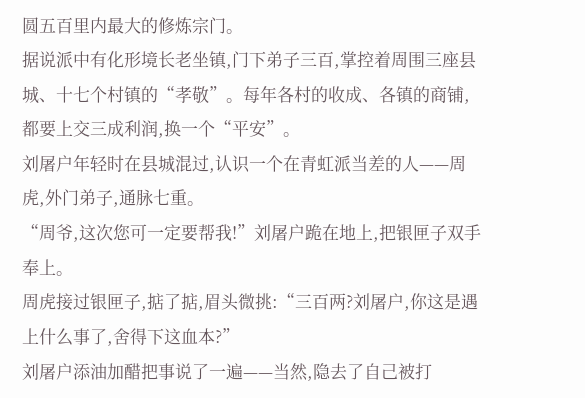圆五百里内最大的修炼宗门。
据说派中有化形境长老坐镇,门下弟子三百,掌控着周围三座县城、十七个村镇的“孝敬”。每年各村的收成、各镇的商铺,都要上交三成利润,换一个“平安”。
刘屠户年轻时在县城混过,认识一个在青虹派当差的人——周虎,外门弟子,通脉七重。
“周爷,这次您可一定要帮我!”刘屠户跪在地上,把银匣子双手奉上。
周虎接过银匣子,掂了掂,眉头微挑:“三百两?刘屠户,你这是遇上什么事了,舍得下这血本?”
刘屠户添油加醋把事说了一遍——当然,隐去了自己被打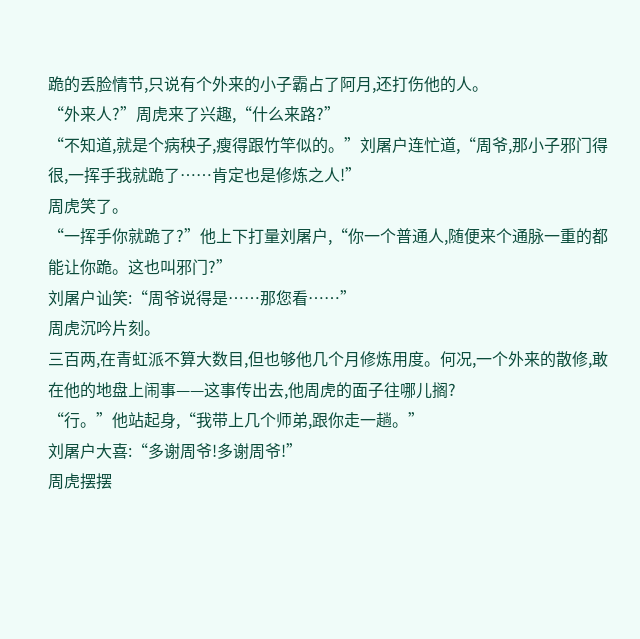跪的丢脸情节,只说有个外来的小子霸占了阿月,还打伤他的人。
“外来人?”周虎来了兴趣,“什么来路?”
“不知道,就是个病秧子,瘦得跟竹竿似的。”刘屠户连忙道,“周爷,那小子邪门得很,一挥手我就跪了……肯定也是修炼之人!”
周虎笑了。
“一挥手你就跪了?”他上下打量刘屠户,“你一个普通人,随便来个通脉一重的都能让你跪。这也叫邪门?”
刘屠户讪笑:“周爷说得是……那您看……”
周虎沉吟片刻。
三百两,在青虹派不算大数目,但也够他几个月修炼用度。何况,一个外来的散修,敢在他的地盘上闹事——这事传出去,他周虎的面子往哪儿搁?
“行。”他站起身,“我带上几个师弟,跟你走一趟。”
刘屠户大喜:“多谢周爷!多谢周爷!”
周虎摆摆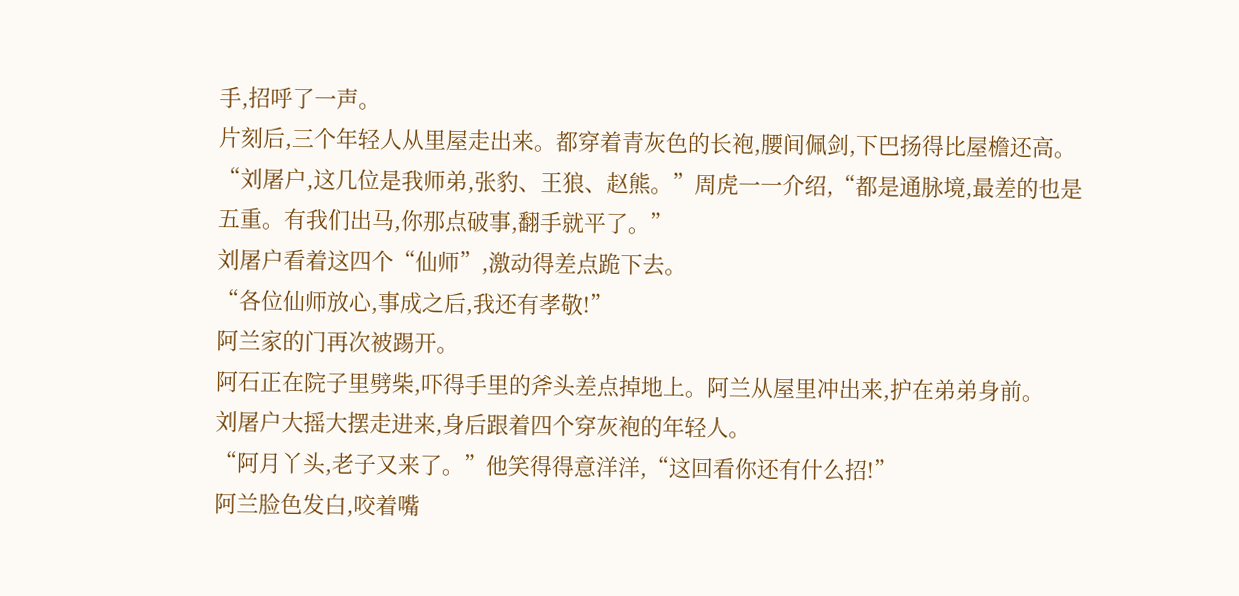手,招呼了一声。
片刻后,三个年轻人从里屋走出来。都穿着青灰色的长袍,腰间佩剑,下巴扬得比屋檐还高。
“刘屠户,这几位是我师弟,张豹、王狼、赵熊。”周虎一一介绍,“都是通脉境,最差的也是五重。有我们出马,你那点破事,翻手就平了。”
刘屠户看着这四个“仙师”,激动得差点跪下去。
“各位仙师放心,事成之后,我还有孝敬!”
阿兰家的门再次被踢开。
阿石正在院子里劈柴,吓得手里的斧头差点掉地上。阿兰从屋里冲出来,护在弟弟身前。
刘屠户大摇大摆走进来,身后跟着四个穿灰袍的年轻人。
“阿月丫头,老子又来了。”他笑得得意洋洋,“这回看你还有什么招!”
阿兰脸色发白,咬着嘴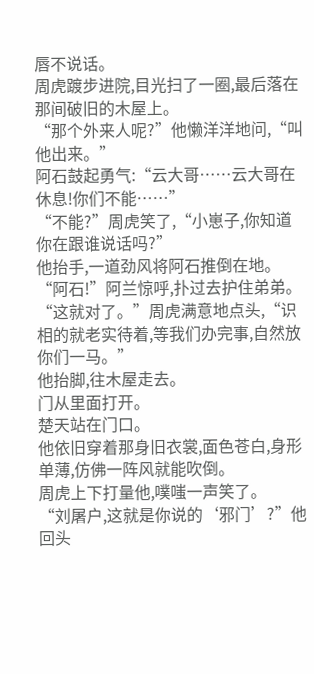唇不说话。
周虎踱步进院,目光扫了一圈,最后落在那间破旧的木屋上。
“那个外来人呢?”他懒洋洋地问,“叫他出来。”
阿石鼓起勇气:“云大哥……云大哥在休息!你们不能……”
“不能?”周虎笑了,“小崽子,你知道你在跟谁说话吗?”
他抬手,一道劲风将阿石推倒在地。
“阿石!”阿兰惊呼,扑过去护住弟弟。
“这就对了。”周虎满意地点头,“识相的就老实待着,等我们办完事,自然放你们一马。”
他抬脚,往木屋走去。
门从里面打开。
楚天站在门口。
他依旧穿着那身旧衣裳,面色苍白,身形单薄,仿佛一阵风就能吹倒。
周虎上下打量他,噗嗤一声笑了。
“刘屠户,这就是你说的‘邪门’?”他回头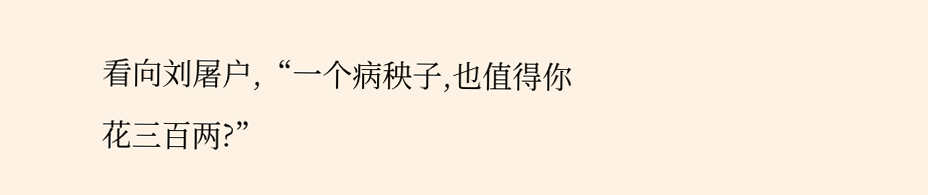看向刘屠户,“一个病秧子,也值得你花三百两?”